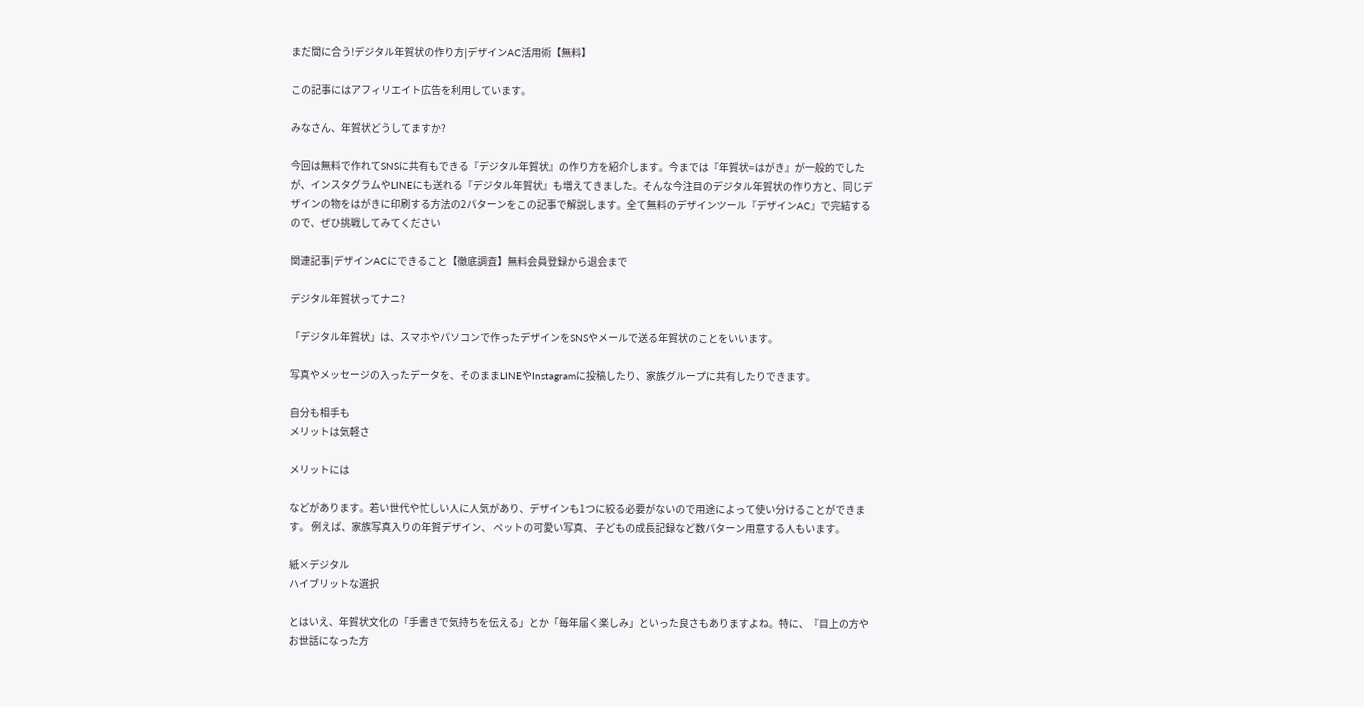まだ間に合う!デジタル年賀状の作り方|デザインAC活用術【無料】

この記事にはアフィリエイト広告を利用しています。

みなさん、年賀状どうしてますか?

今回は無料で作れてSNSに共有もできる『デジタル年賀状』の作り方を紹介します。今までは『年賀状=はがき』が一般的でしたが、インスタグラムやLINEにも送れる『デジタル年賀状』も増えてきました。そんな今注目のデジタル年賀状の作り方と、同じデザインの物をはがきに印刷する方法の2パターンをこの記事で解説します。全て無料のデザインツール『デザインAC』で完結するので、ぜひ挑戦してみてください

関連記事|デザインACにできること【徹底調査】無料会員登録から退会まで

デジタル年賀状ってナニ?

「デジタル年賀状」は、スマホやパソコンで作ったデザインをSNSやメールで送る年賀状のことをいいます。

写真やメッセージの入ったデータを、そのままLINEやInstagramに投稿したり、家族グループに共有したりできます。

自分も相手も
メリットは気軽さ

メリットには

などがあります。若い世代や忙しい人に人気があり、デザインも1つに絞る必要がないので用途によって使い分けることができます。 例えば、家族写真入りの年賀デザイン、 ペットの可愛い写真、 子どもの成長記録など数パターン用意する人もいます。

紙×デジタル
ハイブリットな選択

とはいえ、年賀状文化の「手書きで気持ちを伝える」とか「毎年届く楽しみ」といった良さもありますよね。特に、『目上の方やお世話になった方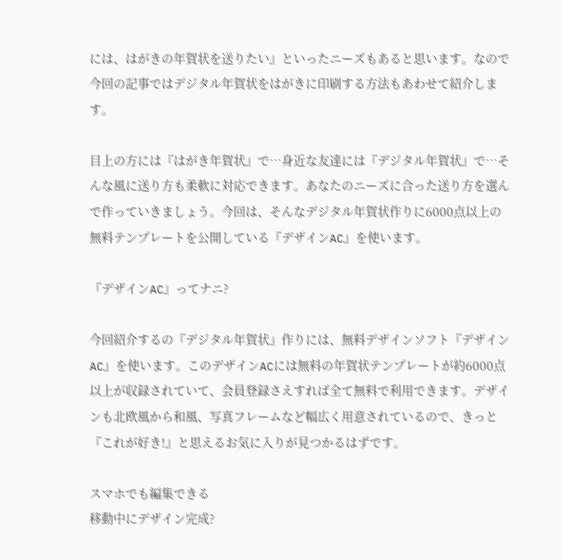には、はがきの年賀状を送りたい』といったニーズもあると思います。なので今回の記事ではデジタル年賀状をはがきに印刷する方法もあわせて紹介します。

目上の方には『はがき年賀状』で…身近な友達には『デジタル年賀状』で…そんな風に送り方も柔軟に対応できます。あなたのニーズに合った送り方を選んで作っていきましょう。今回は、そんなデジタル年賀状作りに6000点以上の無料テンプレートを公開している『デザインAC』を使います。

『デザインAC』ってナニ?

今回紹介するの『デジタル年賀状』作りには、無料デザインソフト『デザインAC』を使います。このデザインACには無料の年賀状テンプレートが約6000点以上が収録されていて、会員登録さえすれば全て無料で利用できます。デザインも北欧風から和風、写真フレームなど幅広く用意されているので、きっと『これが好き!』と思えるお気に入りが見つかるはずです。

スマホでも編集できる
移動中にデザイン完成?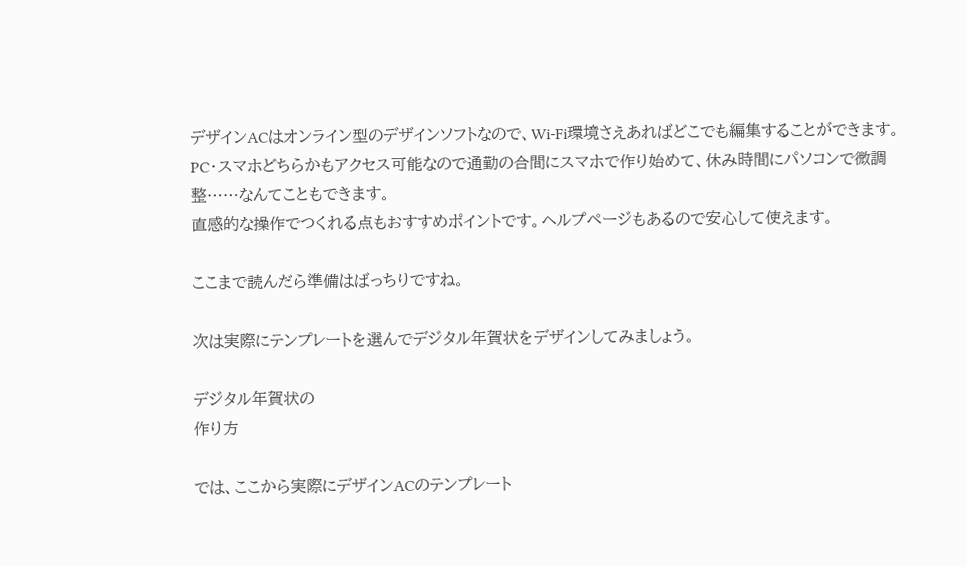デザインACはオンライン型のデザインソフトなので、Wi-Fi環境さえあればどこでも編集することができます。PC・スマホどちらかもアクセス可能なので通勤の合間にスマホで作り始めて、休み時間にパソコンで微調整……なんてこともできます。
直感的な操作でつくれる点もおすすめポイントです。ヘルプページもあるので安心して使えます。

ここまで読んだら準備はばっちりですね。

次は実際にテンプレートを選んでデジタル年賀状をデザインしてみましょう。

デジタル年賀状の
作り方

では、ここから実際にデザインACのテンプレート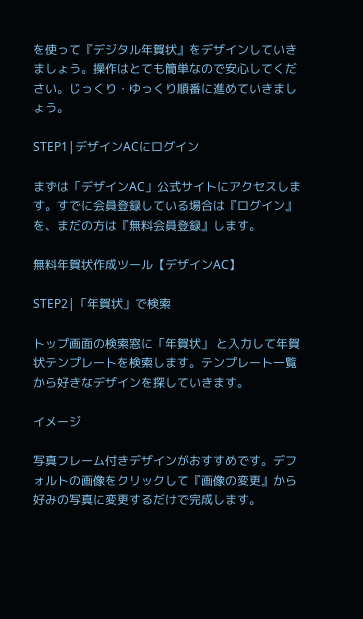を使って『デジタル年賀状』をデザインしていきましょう。操作はとても簡単なので安心してください。じっくり・ゆっくり順番に進めていきましょう。

STEP1|デザインACにログイン

まずは「デザインAC」公式サイトにアクセスします。すでに会員登録している場合は『ログイン』を、まだの方は『無料会員登録』します。

無料年賀状作成ツール【デザインAC】

STEP2|「年賀状」で検索

トップ画面の検索窓に「年賀状」 と入力して年賀状テンプレートを検索します。テンプレート一覧から好きなデザインを探していきます。

イメージ

写真フレーム付きデザインがおすすめです。デフォルトの画像をクリックして『画像の変更』から好みの写真に変更するだけで完成します。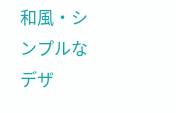和風・シンプルなデザ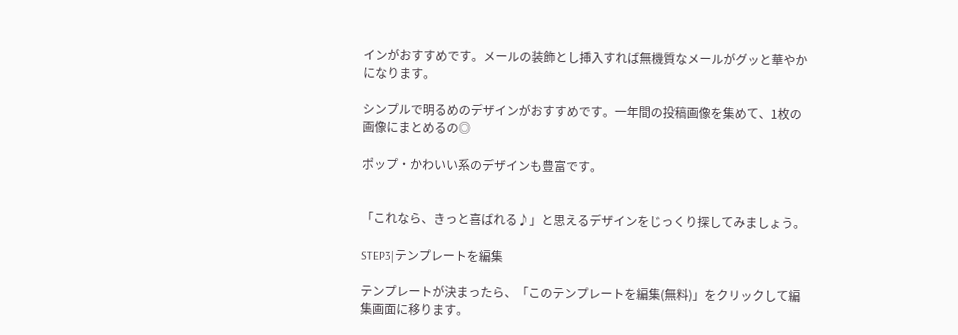インがおすすめです。メールの装飾とし挿入すれば無機質なメールがグッと華やかになります。

シンプルで明るめのデザインがおすすめです。一年間の投稿画像を集めて、1枚の画像にまとめるの◎

ポップ・かわいい系のデザインも豊富です。


「これなら、きっと喜ばれる♪」と思えるデザインをじっくり探してみましょう。

STEP3|テンプレートを編集

テンプレートが決まったら、「このテンプレートを編集(無料)」をクリックして編集画面に移ります。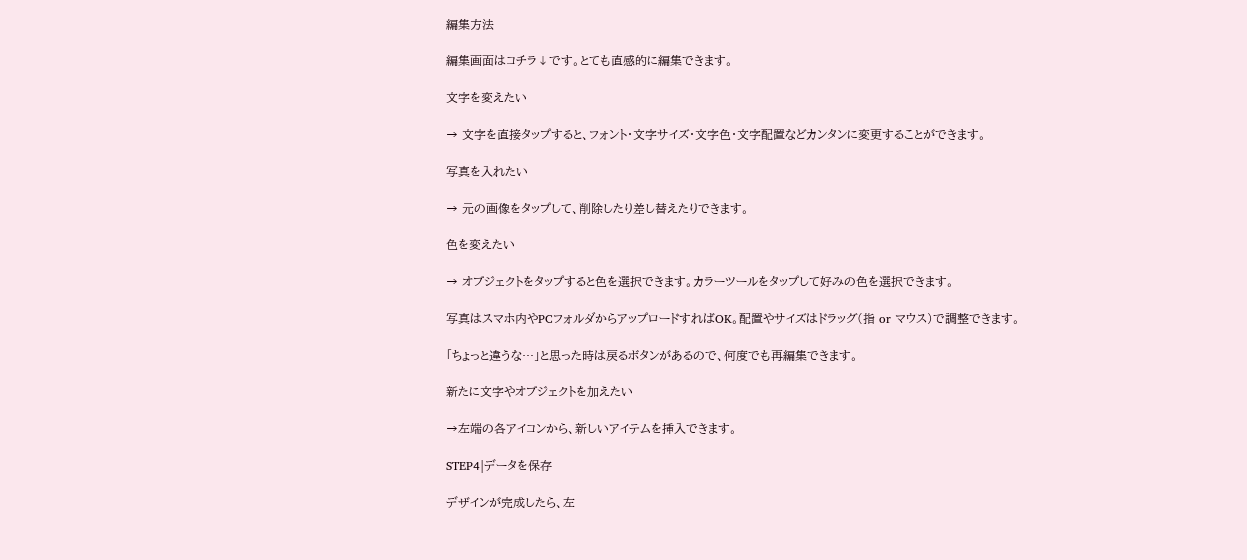編集方法

編集画面はコチラ↓です。とても直感的に編集できます。

文字を変えたい

→ 文字を直接タップすると、フォント・文字サイズ・文字色・文字配置などカンタンに変更することができます。

写真を入れたい

→ 元の画像をタップして、削除したり差し替えたりできます。

色を変えたい

→ オブジェクトをタップすると色を選択できます。カラーツールをタップして好みの色を選択できます。

写真はスマホ内やPCフォルダからアップロードすればOK。配置やサイズはドラッグ(指 or マウス)で調整できます。

「ちょっと違うな…」と思った時は戻るボタンがあるので、何度でも再編集できます。

新たに文字やオブジェクトを加えたい

→左端の各アイコンから、新しいアイテムを挿入できます。

STEP4|データを保存

デザインが完成したら、左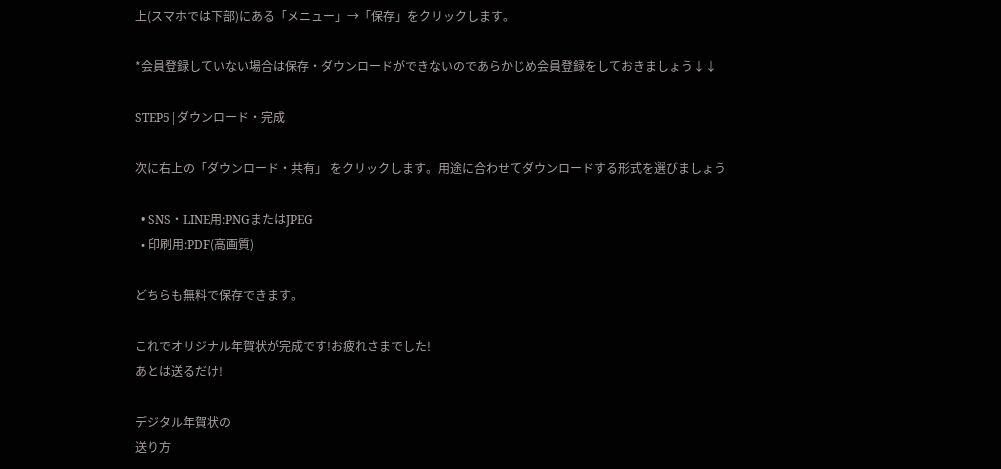上(スマホでは下部)にある「メニュー」→「保存」をクリックします。

*会員登録していない場合は保存・ダウンロードができないのであらかじめ会員登録をしておきましょう↓↓

STEP5|ダウンロード・完成

次に右上の「ダウンロード・共有」 をクリックします。用途に合わせてダウンロードする形式を選びましょう

  • SNS・LINE用:PNGまたはJPEG
  • 印刷用:PDF(高画質)

どちらも無料で保存できます。

これでオリジナル年賀状が完成です!お疲れさまでした!
あとは送るだけ!

デジタル年賀状の
送り方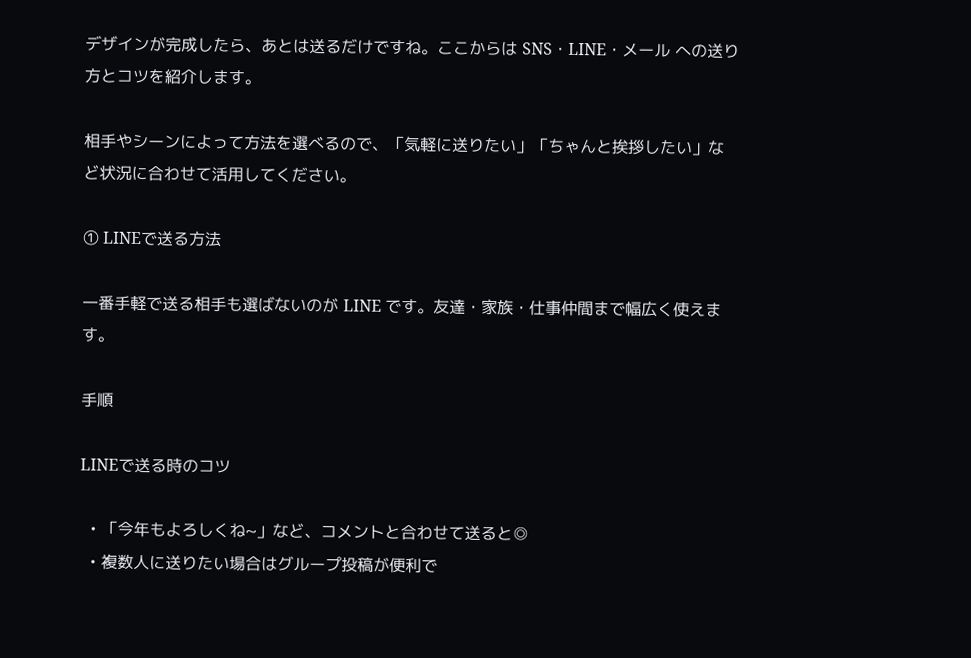デザインが完成したら、あとは送るだけですね。ここからは SNS・LINE・メール への送り方とコツを紹介します。

相手やシーンによって方法を選べるので、「気軽に送りたい」「ちゃんと挨拶したい」など状況に合わせて活用してください。

① LINEで送る方法

一番手軽で送る相手も選ばないのが LINE です。友達・家族・仕事仲間まで幅広く使えます。

手順

LINEで送る時のコツ

  • 「今年もよろしくね~」など、コメントと合わせて送ると◎
  • 複数人に送りたい場合はグループ投稿が便利で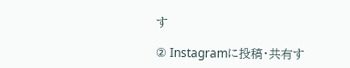す

② Instagramに投稿・共有す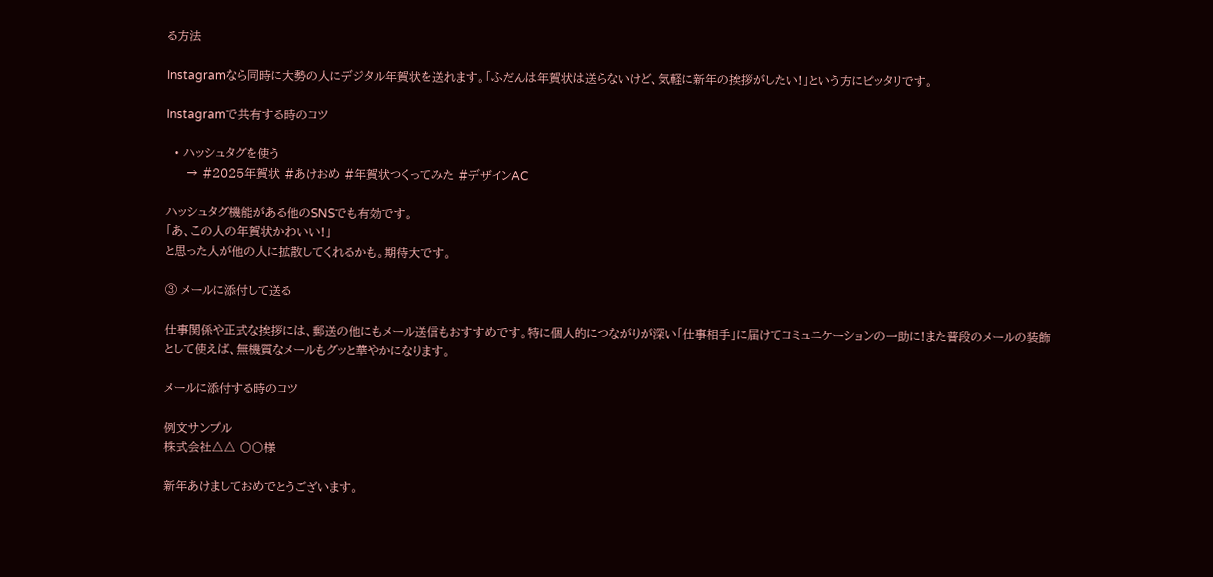る方法

Instagramなら同時に大勢の人にデジタル年賀状を送れます。「ふだんは年賀状は送らないけど、気軽に新年の挨拶がしたい!」という方にピッタリです。

Instagramで共有する時のコツ

  • ハッシュタグを使う
     → #2025年賀状 #あけおめ #年賀状つくってみた #デザインAC

ハッシュタグ機能がある他のSNSでも有効です。
「あ、この人の年賀状かわいい!」
と思った人が他の人に拡散してくれるかも。期待大です。

③ メールに添付して送る

仕事関係や正式な挨拶には、郵送の他にもメール送信もおすすめです。特に個人的につながりが深い「仕事相手」に届けてコミュニケーションの一助に!また普段のメールの装飾として使えば、無機質なメールもグッと華やかになります。

メールに添付する時のコツ

例文サンプル
株式会社△△ 〇〇様

新年あけましておめでとうございます。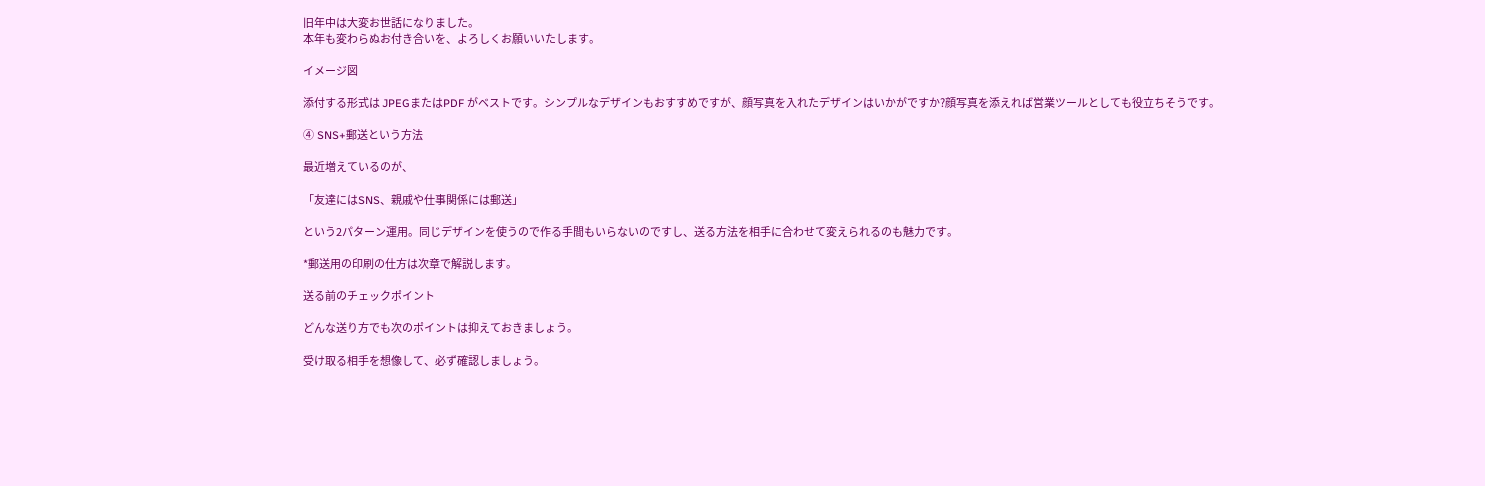旧年中は大変お世話になりました。
本年も変わらぬお付き合いを、よろしくお願いいたします。

イメージ図

添付する形式は JPEGまたはPDF がベストです。シンプルなデザインもおすすめですが、顔写真を入れたデザインはいかがですか?顔写真を添えれば営業ツールとしても役立ちそうです。

④ SNS+郵送という方法

最近増えているのが、

「友達にはSNS、親戚や仕事関係には郵送」

という2パターン運用。同じデザインを使うので作る手間もいらないのですし、送る方法を相手に合わせて変えられるのも魅力です。

*郵送用の印刷の仕方は次章で解説します。

送る前のチェックポイント

どんな送り方でも次のポイントは抑えておきましょう。

受け取る相手を想像して、必ず確認しましょう。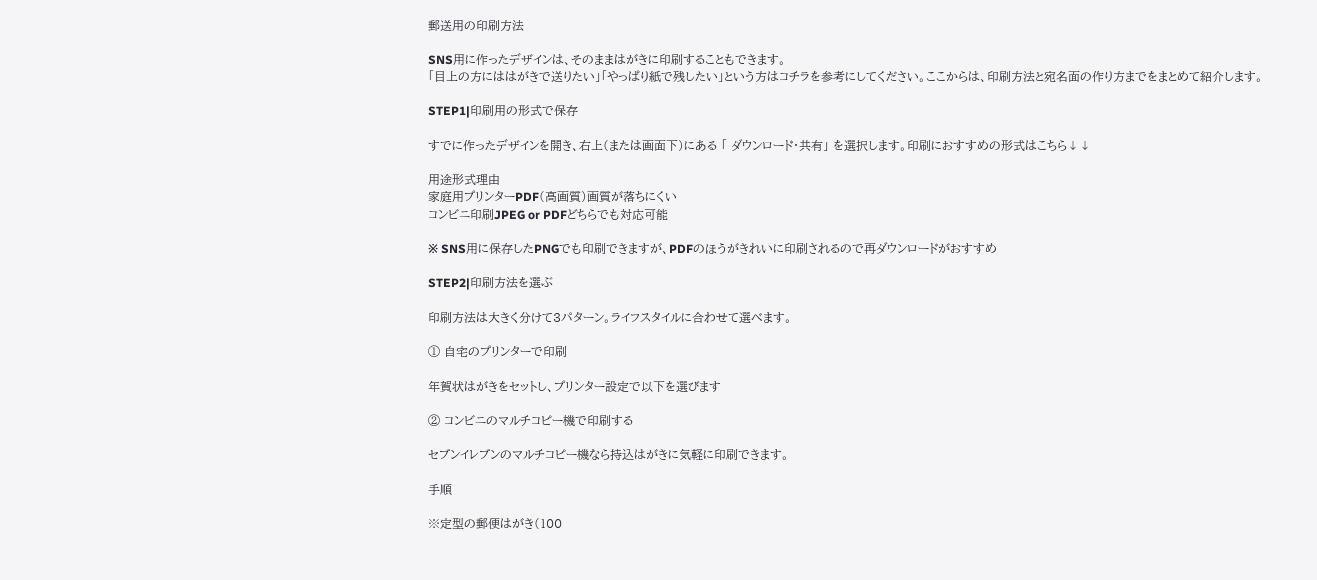郵送用の印刷方法

SNS用に作ったデザインは、そのままはがきに印刷することもできます。
「目上の方にははがきで送りたい」「やっぱり紙で残したい」という方はコチラを参考にしてください。ここからは、印刷方法と宛名面の作り方までをまとめて紹介します。

STEP1|印刷用の形式で保存

すでに作ったデザインを開き、右上(または画面下)にある 「 ダウンロード・共有」 を選択します。印刷におすすめの形式はこちら↓↓

用途形式理由
家庭用プリンターPDF(高画質)画質が落ちにくい
コンビニ印刷JPEG or PDFどちらでも対応可能

※ SNS用に保存したPNGでも印刷できますが、PDFのほうがきれいに印刷されるので再ダウンロードがおすすめ

STEP2|印刷方法を選ぶ

印刷方法は大きく分けて3パターン。ライフスタイルに合わせて選べます。

① 自宅のプリンターで印刷

年賀状はがきをセットし、プリンター設定で以下を選びます

② コンビニのマルチコピー機で印刷する

セブンイレブンのマルチコピー機なら持込はがきに気軽に印刷できます。

手順

※定型の郵便はがき(100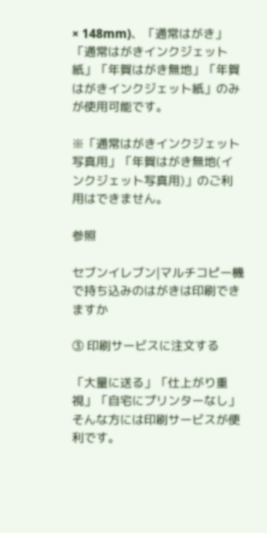× 148mm)、「通常はがき」「通常はがきインクジェット紙」「年賀はがき無地」「年賀はがきインクジェット紙」のみが使用可能です。

※「通常はがきインクジェット写真用」「年賀はがき無地(インクジェット写真用)」のご利用はできません。

参照

セブンイレブン|マルチコピー機で持ち込みのはがきは印刷できますか

③ 印刷サービスに注文する

「大量に送る」「仕上がり重視」「自宅にプリンターなし」そんな方には印刷サービスが便利です。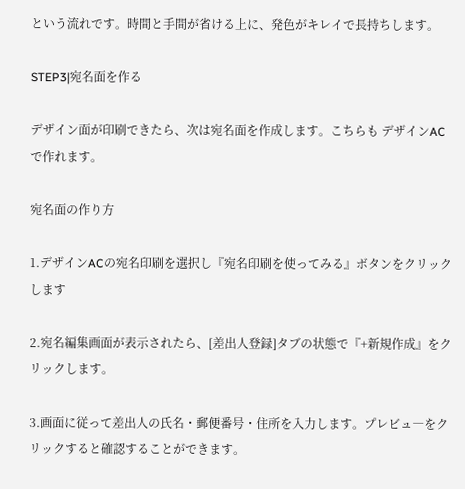という流れです。時間と手間が省ける上に、発色がキレイで長持ちします。

STEP3|宛名面を作る

デザイン面が印刷できたら、次は宛名面を作成します。こちらも デザインACで作れます。

宛名面の作り方

1.デザインACの宛名印刷を選択し『宛名印刷を使ってみる』ボタンをクリックします

2.宛名編集画面が表示されたら、[差出人登録]タブの状態で『+新規作成』をクリックします。

3.画面に従って差出人の氏名・郵便番号・住所を入力します。プレビュ―をクリックすると確認することができます。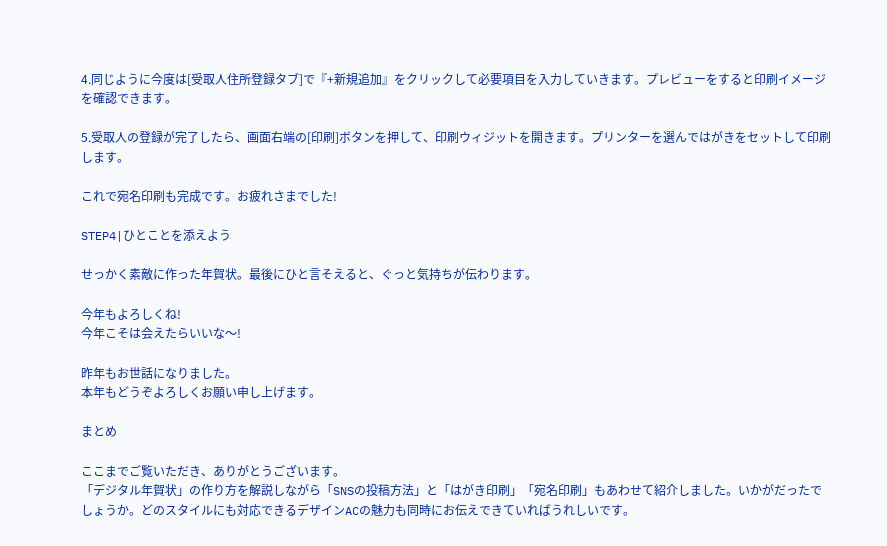4.同じように今度は[受取人住所登録タブ]で『+新規追加』をクリックして必要項目を入力していきます。プレビューをすると印刷イメージを確認できます。

5.受取人の登録が完了したら、画面右端の[印刷]ボタンを押して、印刷ウィジットを開きます。プリンターを選んではがきをセットして印刷します。

これで宛名印刷も完成です。お疲れさまでした!

STEP4|ひとことを添えよう

せっかく素敵に作った年賀状。最後にひと言そえると、ぐっと気持ちが伝わります。

今年もよろしくね!
今年こそは会えたらいいな〜!

昨年もお世話になりました。
本年もどうぞよろしくお願い申し上げます。

まとめ

ここまでご覧いただき、ありがとうございます。
「デジタル年賀状」の作り方を解説しながら「SNSの投稿方法」と「はがき印刷」「宛名印刷」もあわせて紹介しました。いかがだったでしょうか。どのスタイルにも対応できるデザインACの魅力も同時にお伝えできていればうれしいです。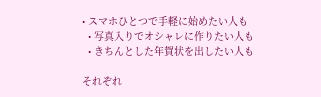• スマホひとつで手軽に始めたい人も
  • 写真入りでオシャレに作りたい人も
  • きちんとした年賀状を出したい人も

それぞれ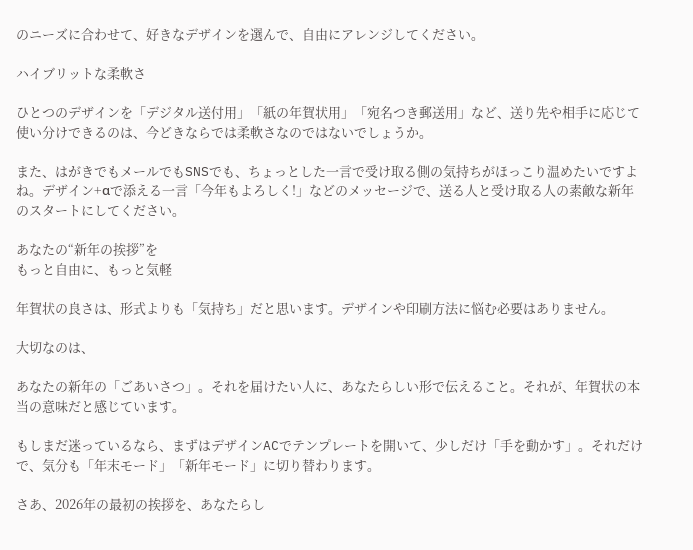のニーズに合わせて、好きなデザインを選んで、自由にアレンジしてください。

ハイブリットな柔軟さ

ひとつのデザインを「デジタル送付用」「紙の年賀状用」「宛名つき郵送用」など、送り先や相手に応じて使い分けできるのは、今どきならでは柔軟さなのではないでしょうか。

また、はがきでもメールでもSNSでも、ちょっとした一言で受け取る側の気持ちがほっこり温めたいですよね。デザイン+αで添える一言「今年もよろしく!」などのメッセージで、送る人と受け取る人の素敵な新年のスタートにしてください。

あなたの“新年の挨拶”を
もっと自由に、もっと気軽

年賀状の良さは、形式よりも「気持ち」だと思います。デザインや印刷方法に悩む必要はありません。

大切なのは、

あなたの新年の「ごあいさつ」。それを届けたい人に、あなたらしい形で伝えること。それが、年賀状の本当の意味だと感じています。

もしまだ迷っているなら、まずはデザインACでテンプレートを開いて、少しだけ「手を動かす」。それだけで、気分も「年末モード」「新年モード」に切り替わります。

さあ、2026年の最初の挨拶を、あなたらし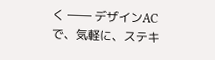く ―― デザインACで、気軽に、ステキ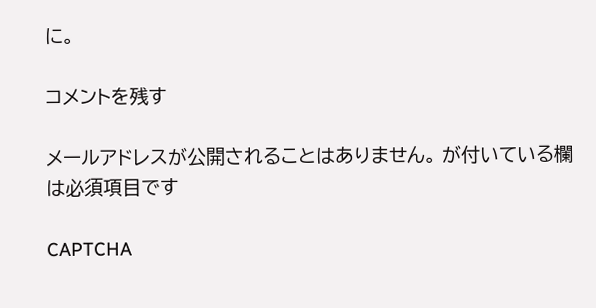に。

コメントを残す

メールアドレスが公開されることはありません。 が付いている欄は必須項目です

CAPTCHA